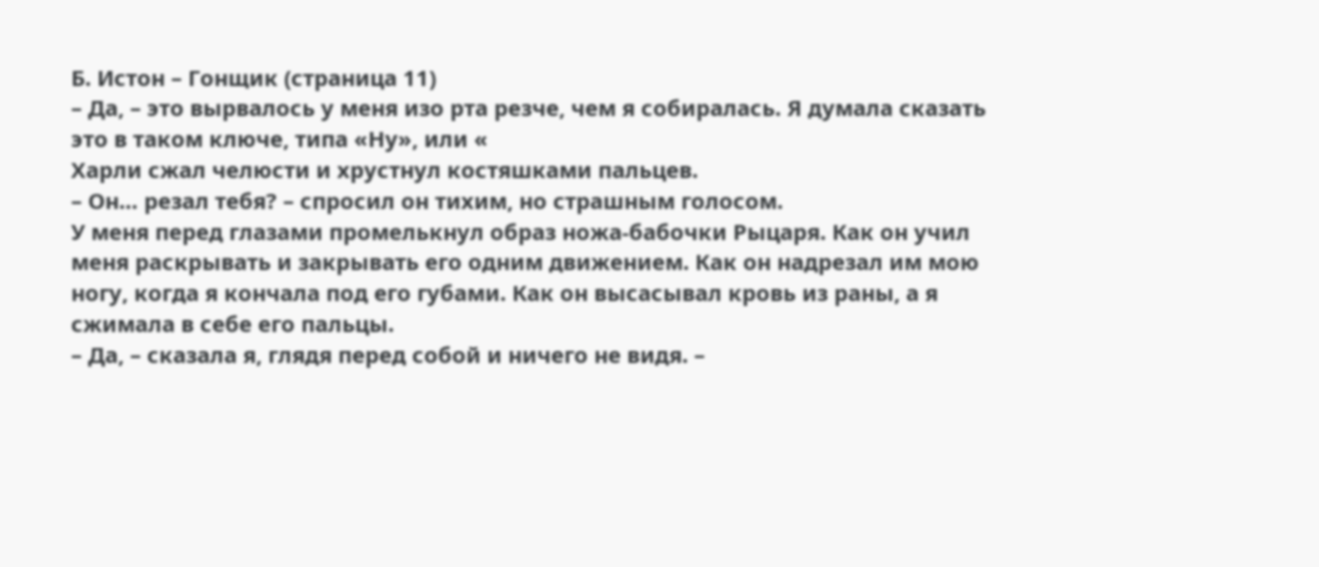Б. Истон – Гонщик (страница 11)
– Да, – это вырвалось у меня изо рта резче, чем я собиралась. Я думала сказать это в таком ключе, типа «Ну», или «
Харли сжал челюсти и хрустнул костяшками пальцев.
– Он… резал тебя? – спросил он тихим, но страшным голосом.
У меня перед глазами промелькнул образ ножа-бабочки Рыцаря. Как он учил меня раскрывать и закрывать его одним движением. Как он надрезал им мою ногу, когда я кончала под его губами. Как он высасывал кровь из раны, а я сжимала в себе его пальцы.
– Да, – сказала я, глядя перед собой и ничего не видя. –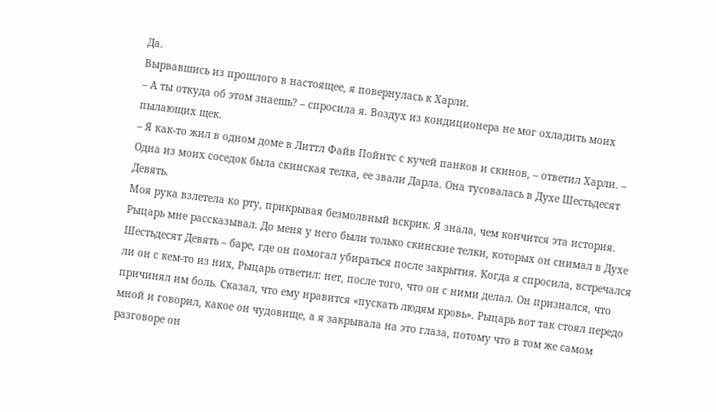Да.
Вырвавшись из прошлого в настоящее, я повернулась к Харли.
– А ты откуда об этом знаешь? – спросила я. Воздух из кондиционера не мог охладить моих пылающих щек.
– Я как-то жил в одном доме в Литтл Файв Пойнтс с кучей панков и скинов, – ответил Харли. – Одна из моих соседок была скинская телка, ее звали Дарла. Она тусовалась в Духе Шестьдесят Девять.
Моя рука взлетела ко рту, прикрывая безмолвный вскрик. Я знала, чем кончится эта история. Рыцарь мне рассказывал. До меня у него были только скинские телки, которых он снимал в Духе Шестьдесят Девять – баре, где он помогал убираться после закрытия. Когда я спросила, встречался ли он с кем-то из них, Рыцарь ответил: нет, после того, что он с ними делал. Он признался, что причинял им боль. Сказал, что ему нравится «пускать людям кровь». Рыцарь вот так стоял передо мной и говорил, какое он чудовище, а я закрывала на это глаза, потому что в том же самом разговоре он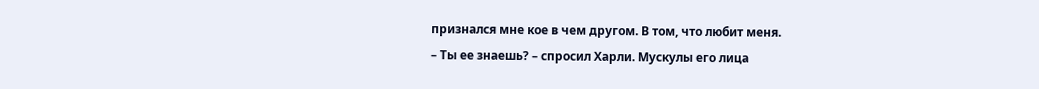признался мне кое в чем другом. В том, что любит меня.
– Ты ее знаешь? – спросил Харли. Мускулы его лица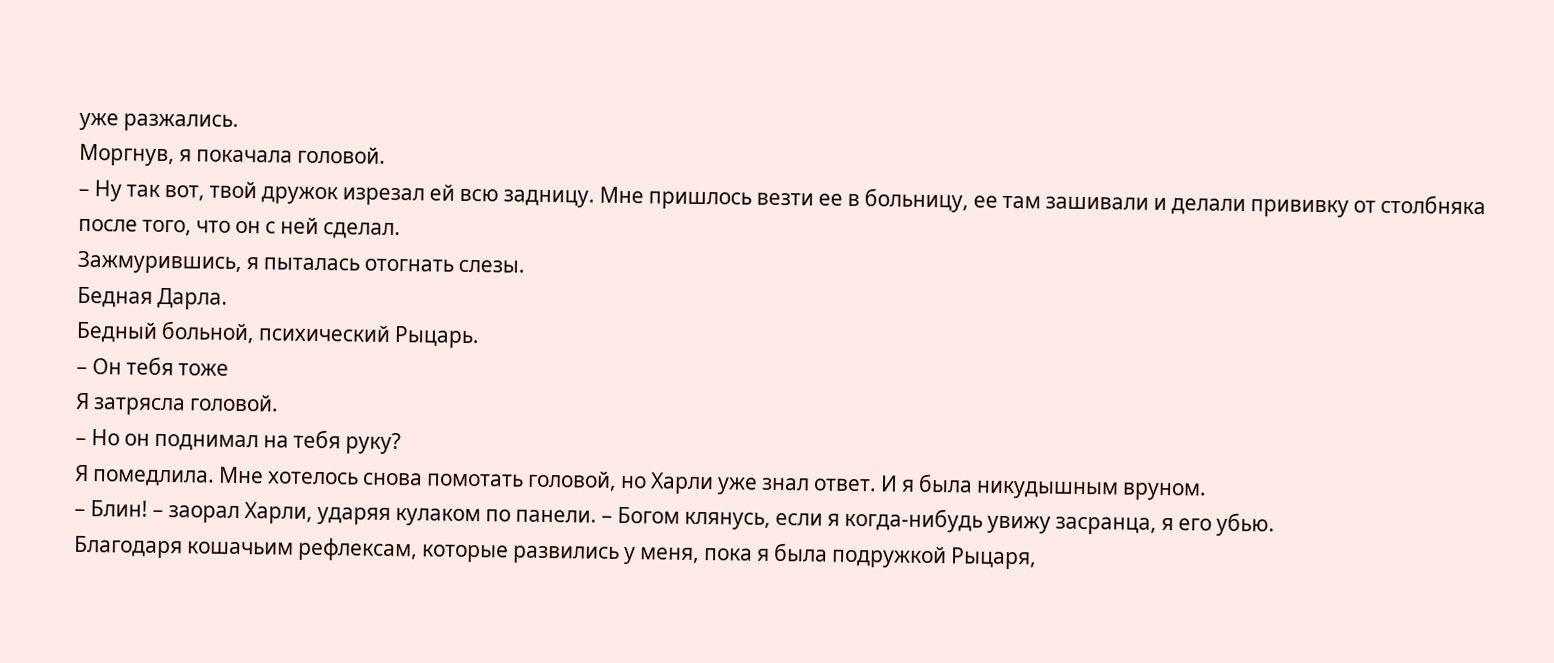уже разжались.
Моргнув, я покачала головой.
– Ну так вот, твой дружок изрезал ей всю задницу. Мне пришлось везти ее в больницу, ее там зашивали и делали прививку от столбняка после того, что он с ней сделал.
Зажмурившись, я пыталась отогнать слезы.
Бедная Дарла.
Бедный больной, психический Рыцарь.
– Он тебя тоже
Я затрясла головой.
– Но он поднимал на тебя руку?
Я помедлила. Мне хотелось снова помотать головой, но Харли уже знал ответ. И я была никудышным вруном.
– Блин! – заорал Харли, ударяя кулаком по панели. – Богом клянусь, если я когда-нибудь увижу засранца, я его убью.
Благодаря кошачьим рефлексам, которые развились у меня, пока я была подружкой Рыцаря,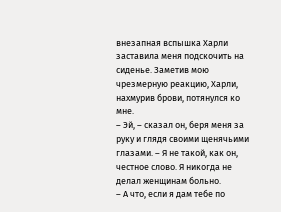внезапная вспышка Харли заставила меня подскочить на сиденье. Заметив мою чрезмерную реакцию, Харли, нахмурив брови, потянулся ко мне.
– Эй, – сказал он, беря меня за руку и глядя своими щенячьими глазами. – Я не такой, как он, честное слово. Я никогда не делал женщинам больно.
– А что, если я дам тебе по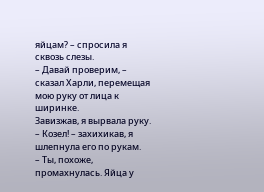яйцам? – спросила я сквозь слезы.
– Давай проверим, – сказал Харли, перемещая мою руку от лица к ширинке.
Завизжав, я вырвала руку.
– Козел! – захихикав, я шлепнула его по рукам.
– Ты, похоже, промахнулась. Яйца у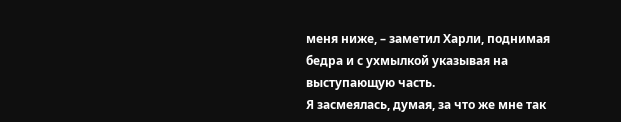меня ниже, – заметил Харли, поднимая бедра и с ухмылкой указывая на выступающую часть.
Я засмеялась, думая, за что же мне так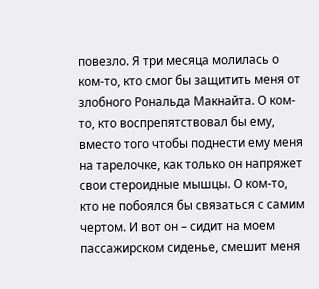повезло. Я три месяца молилась о ком-то, кто смог бы защитить меня от злобного Рональда Макнайта. О ком-то, кто воспрепятствовал бы ему, вместо того чтобы поднести ему меня на тарелочке, как только он напряжет свои стероидные мышцы. О ком-то, кто не побоялся бы связаться с самим чертом. И вот он – сидит на моем пассажирском сиденье, смешит меня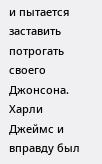и пытается заставить потрогать своего Джонсона.
Харли Джеймс и вправду был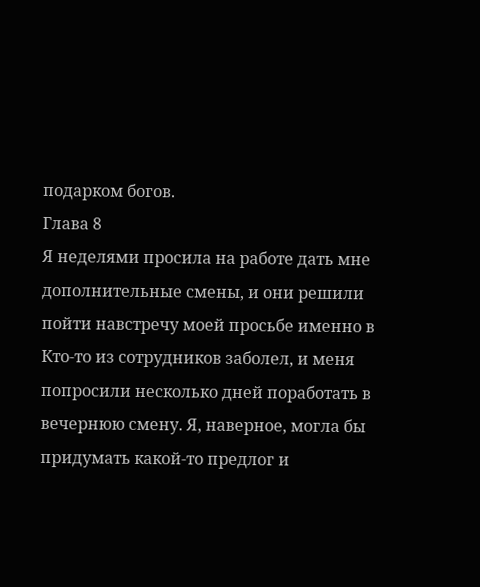подарком богов.
Глава 8
Я неделями просила на работе дать мне дополнительные смены, и они решили пойти навстречу моей просьбе именно в
Кто-то из сотрудников заболел, и меня попросили несколько дней поработать в вечернюю смену. Я, наверное, могла бы придумать какой-то предлог и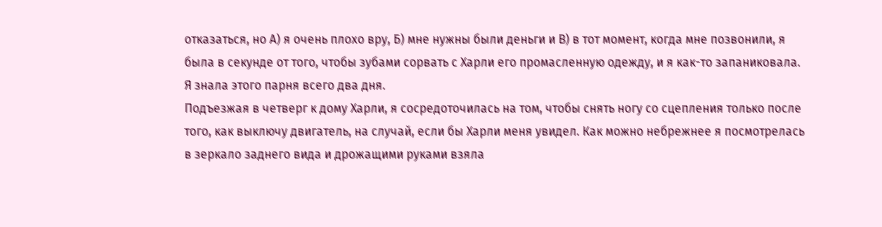отказаться, но А) я очень плохо вру, Б) мне нужны были деньги и В) в тот момент, когда мне позвонили, я была в секунде от того, чтобы зубами сорвать с Харли его промасленную одежду, и я как-то запаниковала.
Я знала этого парня всего два дня.
Подъезжая в четверг к дому Харли, я сосредоточилась на том, чтобы снять ногу со сцепления только после того, как выключу двигатель, на случай, если бы Харли меня увидел. Как можно небрежнее я посмотрелась в зеркало заднего вида и дрожащими руками взяла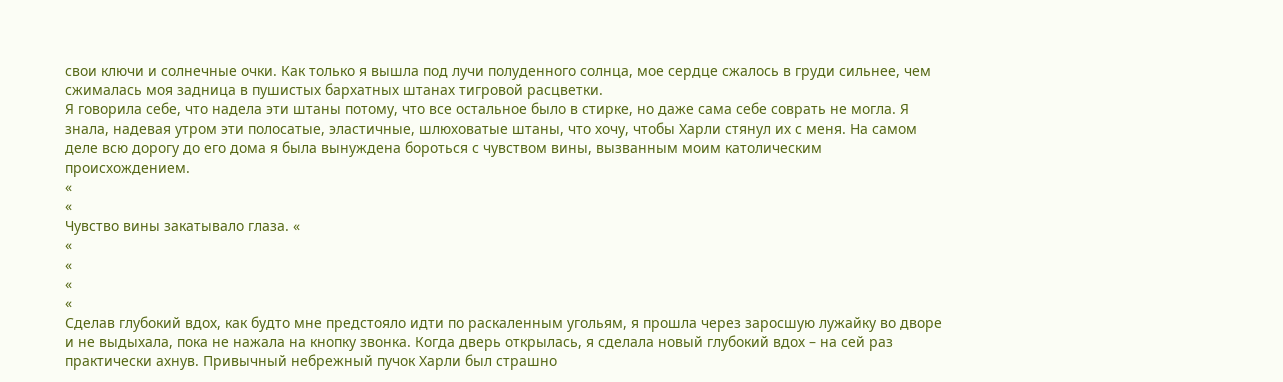свои ключи и солнечные очки. Как только я вышла под лучи полуденного солнца, мое сердце сжалось в груди сильнее, чем сжималась моя задница в пушистых бархатных штанах тигровой расцветки.
Я говорила себе, что надела эти штаны потому, что все остальное было в стирке, но даже сама себе соврать не могла. Я знала, надевая утром эти полосатые, эластичные, шлюховатые штаны, что хочу, чтобы Харли стянул их с меня. На самом деле всю дорогу до его дома я была вынуждена бороться с чувством вины, вызванным моим католическим происхождением.
«
«
Чувство вины закатывало глаза. «
«
«
«
«
Сделав глубокий вдох, как будто мне предстояло идти по раскаленным угольям, я прошла через заросшую лужайку во дворе и не выдыхала, пока не нажала на кнопку звонка. Когда дверь открылась, я сделала новый глубокий вдох – на сей раз практически ахнув. Привычный небрежный пучок Харли был страшно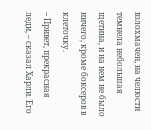взлохмачен, на челюсти темнела небольшая щетина, и на нем не было ничего, кроме боксеров в клеточку.
– Привет, прекрасная леди, – сказал Харли. Его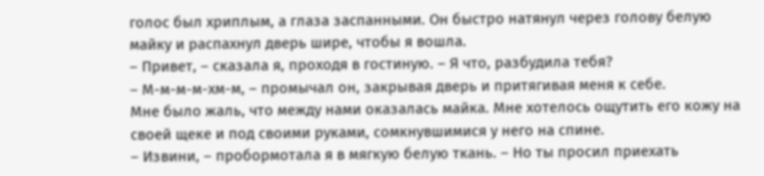голос был хриплым, а глаза заспанными. Он быстро натянул через голову белую майку и распахнул дверь шире, чтобы я вошла.
– Привет, – сказала я, проходя в гостиную. – Я что, разбудила тебя?
– М-м-м-м-хм-м, – промычал он, закрывая дверь и притягивая меня к себе.
Мне было жаль, что между нами оказалась майка. Мне хотелось ощутить его кожу на своей щеке и под своими руками, сомкнувшимися у него на спине.
– Извини, – пробормотала я в мягкую белую ткань. – Но ты просил приехать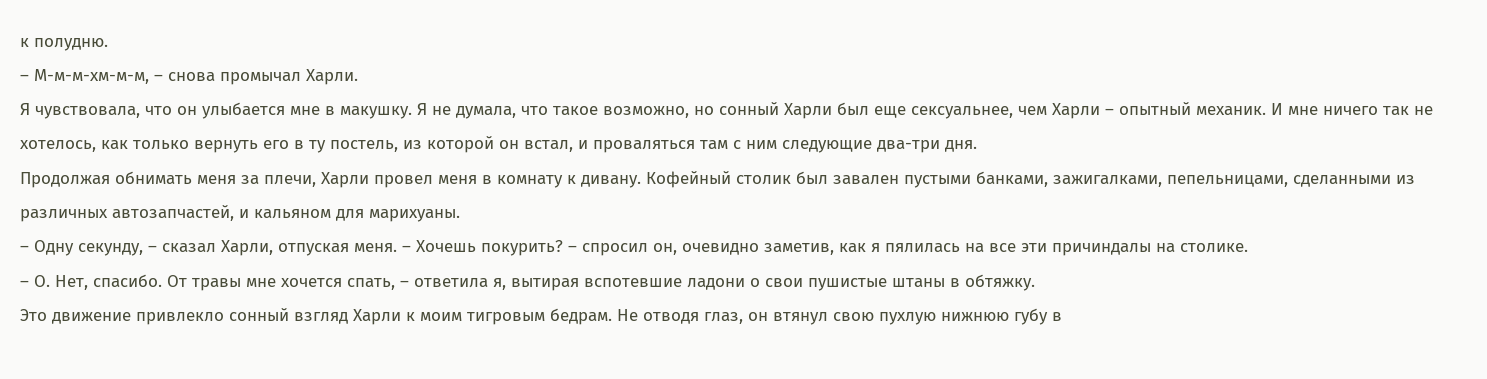к полудню.
– М-м-м-хм-м-м, – снова промычал Харли.
Я чувствовала, что он улыбается мне в макушку. Я не думала, что такое возможно, но сонный Харли был еще сексуальнее, чем Харли – опытный механик. И мне ничего так не хотелось, как только вернуть его в ту постель, из которой он встал, и проваляться там с ним следующие два-три дня.
Продолжая обнимать меня за плечи, Харли провел меня в комнату к дивану. Кофейный столик был завален пустыми банками, зажигалками, пепельницами, сделанными из различных автозапчастей, и кальяном для марихуаны.
– Одну секунду, – сказал Харли, отпуская меня. – Хочешь покурить? – спросил он, очевидно заметив, как я пялилась на все эти причиндалы на столике.
– О. Нет, спасибо. От травы мне хочется спать, – ответила я, вытирая вспотевшие ладони о свои пушистые штаны в обтяжку.
Это движение привлекло сонный взгляд Харли к моим тигровым бедрам. Не отводя глаз, он втянул свою пухлую нижнюю губу в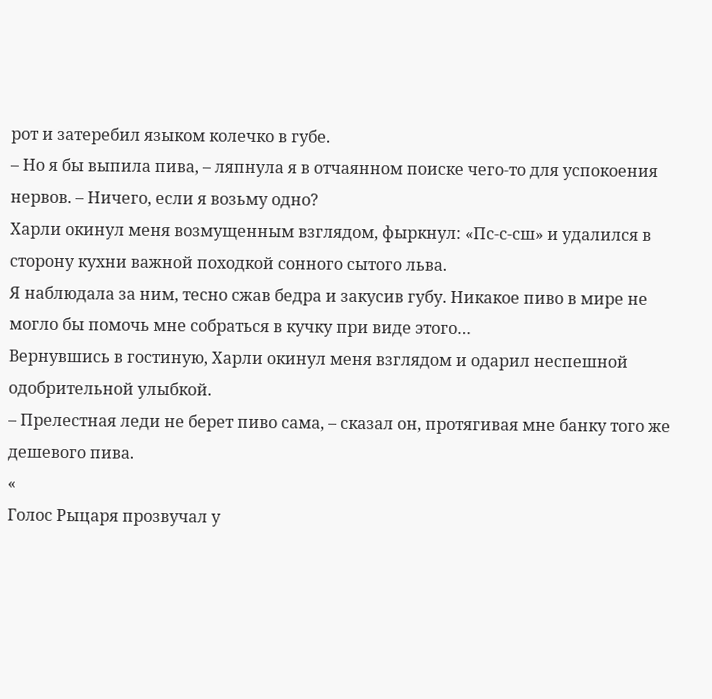рот и затеребил языком колечко в губе.
– Но я бы выпила пива, – ляпнула я в отчаянном поиске чего-то для успокоения нервов. – Ничего, если я возьму одно?
Харли окинул меня возмущенным взглядом, фыркнул: «Пс-с-сш» и удалился в сторону кухни важной походкой сонного сытого льва.
Я наблюдала за ним, тесно сжав бедра и закусив губу. Никакое пиво в мире не могло бы помочь мне собраться в кучку при виде этого…
Вернувшись в гостиную, Харли окинул меня взглядом и одарил неспешной одобрительной улыбкой.
– Прелестная леди не берет пиво сама, – сказал он, протягивая мне банку того же дешевого пива.
«
Голос Рыцаря прозвучал у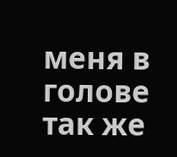меня в голове так же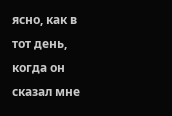ясно, как в тот день, когда он сказал мне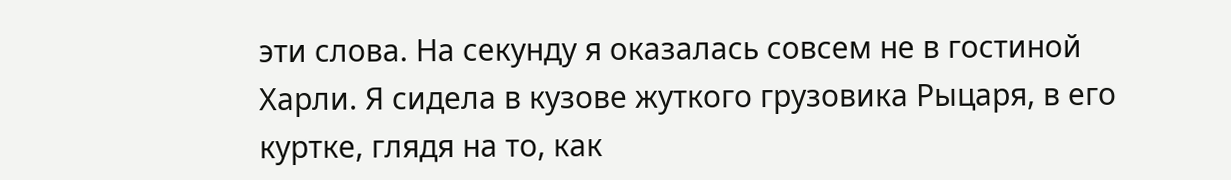эти слова. На секунду я оказалась совсем не в гостиной Харли. Я сидела в кузове жуткого грузовика Рыцаря, в его куртке, глядя на то, как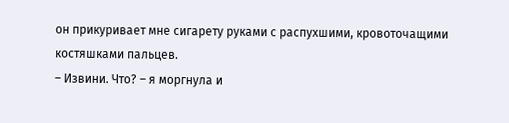он прикуривает мне сигарету руками с распухшими, кровоточащими костяшками пальцев.
– Извини. Что? – я моргнула и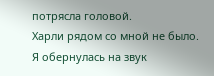потрясла головой.
Харли рядом со мной не было. Я обернулась на звук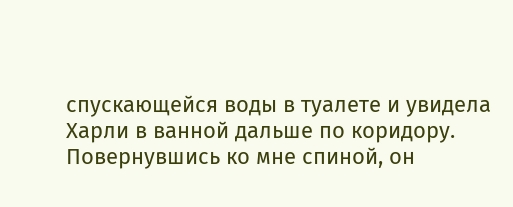спускающейся воды в туалете и увидела Харли в ванной дальше по коридору. Повернувшись ко мне спиной, он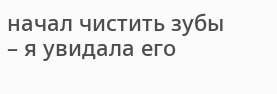начал чистить зубы – я увидала его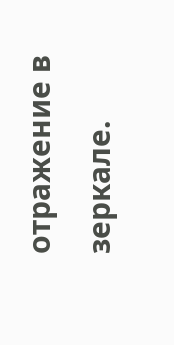отражение в зеркале.